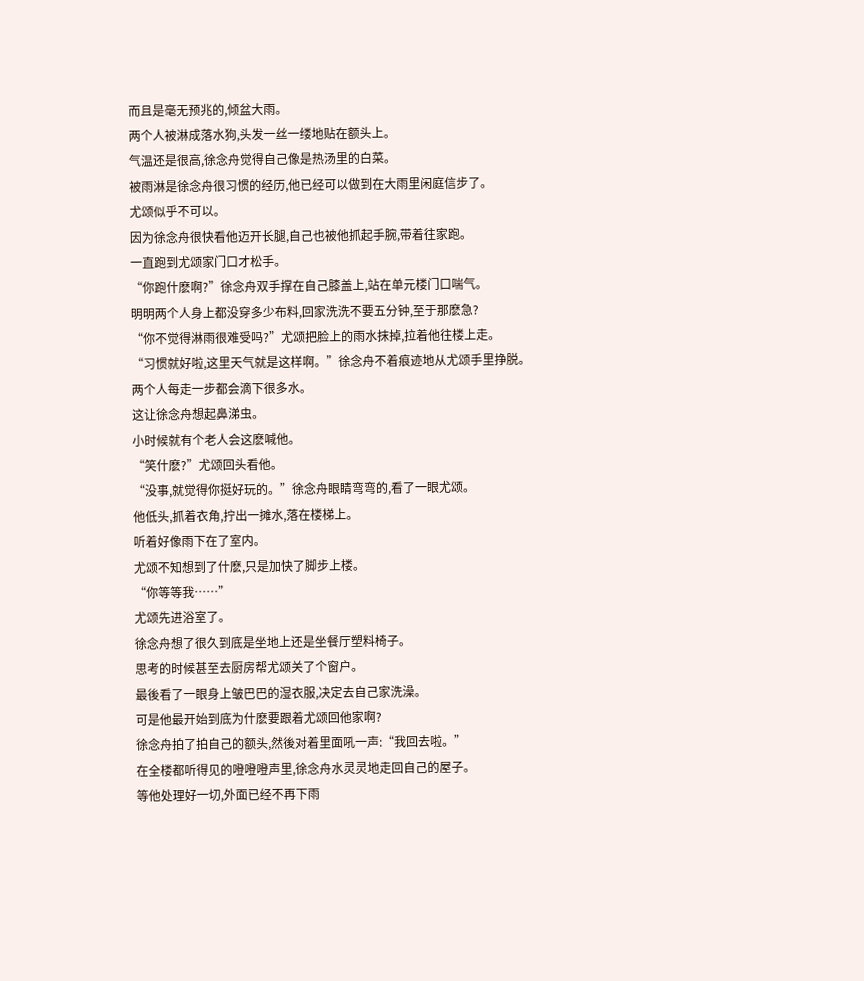而且是毫无预兆的,倾盆大雨。
两个人被淋成落水狗,头发一丝一缕地贴在额头上。
气温还是很高,徐念舟觉得自己像是热汤里的白菜。
被雨淋是徐念舟很习惯的经历,他已经可以做到在大雨里闲庭信步了。
尤颂似乎不可以。
因为徐念舟很快看他迈开长腿,自己也被他抓起手腕,带着往家跑。
一直跑到尤颂家门口才松手。
“你跑什麽啊?”徐念舟双手撑在自己膝盖上,站在单元楼门口喘气。
明明两个人身上都没穿多少布料,回家洗洗不要五分钟,至于那麽急?
“你不觉得淋雨很难受吗?”尤颂把脸上的雨水抹掉,拉着他往楼上走。
“习惯就好啦,这里天气就是这样啊。”徐念舟不着痕迹地从尤颂手里挣脱。
两个人每走一步都会滴下很多水。
这让徐念舟想起鼻涕虫。
小时候就有个老人会这麽喊他。
“笑什麽?”尤颂回头看他。
“没事,就觉得你挺好玩的。”徐念舟眼睛弯弯的,看了一眼尤颂。
他低头,抓着衣角,拧出一摊水,落在楼梯上。
听着好像雨下在了室内。
尤颂不知想到了什麽,只是加快了脚步上楼。
“你等等我……”
尤颂先进浴室了。
徐念舟想了很久到底是坐地上还是坐餐厅塑料椅子。
思考的时候甚至去厨房帮尤颂关了个窗户。
最後看了一眼身上皱巴巴的湿衣服,决定去自己家洗澡。
可是他最开始到底为什麽要跟着尤颂回他家啊?
徐念舟拍了拍自己的额头,然後对着里面吼一声:“我回去啦。”
在全楼都听得见的噔噔噔声里,徐念舟水灵灵地走回自己的屋子。
等他处理好一切,外面已经不再下雨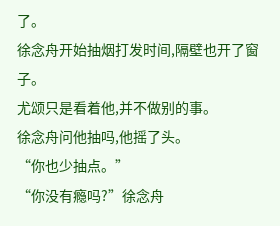了。
徐念舟开始抽烟打发时间,隔壁也开了窗子。
尤颂只是看着他,并不做别的事。
徐念舟问他抽吗,他摇了头。
“你也少抽点。”
“你没有瘾吗?”徐念舟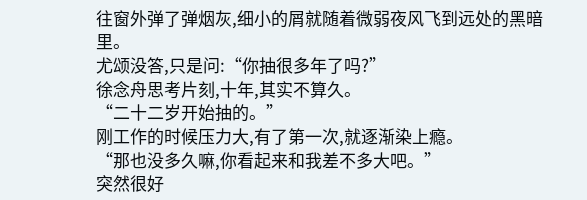往窗外弹了弹烟灰,细小的屑就随着微弱夜风飞到远处的黑暗里。
尤颂没答,只是问:“你抽很多年了吗?”
徐念舟思考片刻,十年,其实不算久。
“二十二岁开始抽的。”
刚工作的时候压力大,有了第一次,就逐渐染上瘾。
“那也没多久嘛,你看起来和我差不多大吧。”
突然很好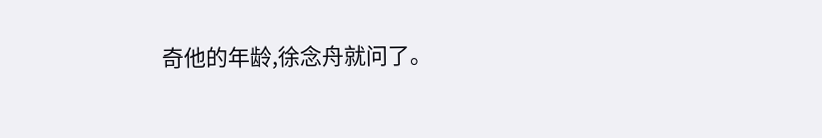奇他的年龄,徐念舟就问了。